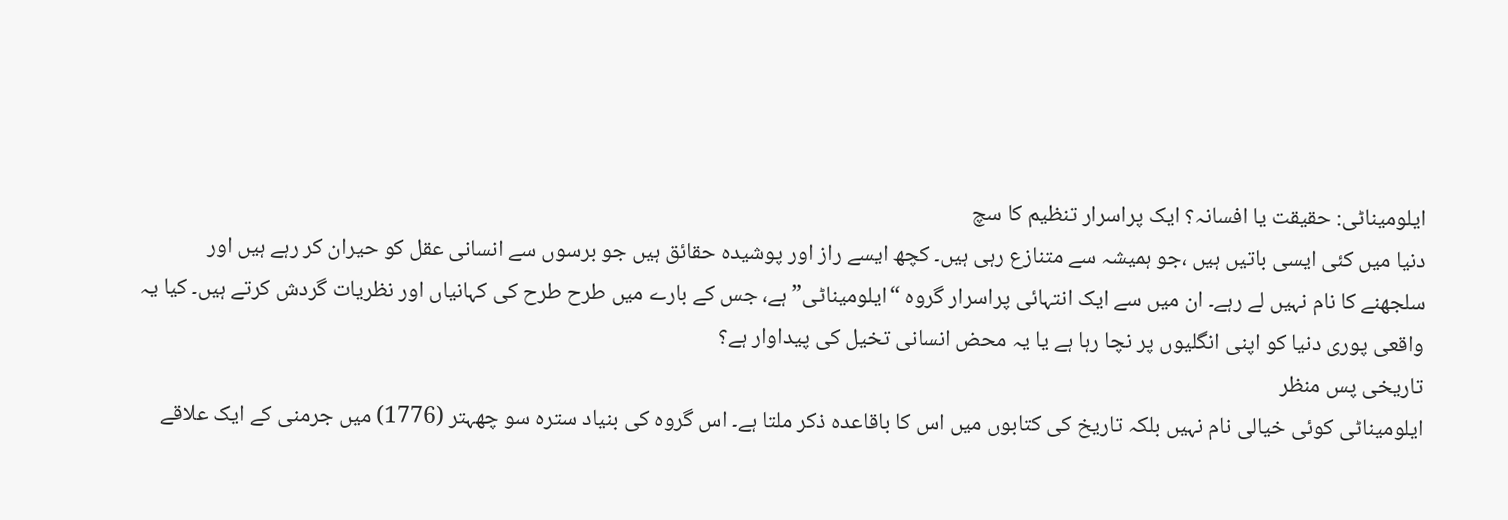ایلومیناٹی: حقیقت یا افسانہ؟ ایک پراسرار تنظیم کا سچ
دنیا میں کئی ایسی باتیں ہیں ،جو ہمیشہ سے متنازع رہی ہیں۔ کچھ ایسے راز اور پوشیدہ حقائق ہیں جو برسوں سے انسانی عقل کو حیران کر رہے ہیں اور سلجھنے کا نام نہیں لے رہے۔ ان میں سے ایک انتہائی پراسرار گروہ “ایلومیناٹی” ہے، جس کے بارے میں طرح طرح کی کہانیاں اور نظریات گردش کرتے ہیں۔ کیا یہ واقعی پوری دنیا کو اپنی انگلیوں پر نچا رہا ہے یا یہ محض انسانی تخیل کی پیداوار ہے؟
تاریخی پس منظر
ایلومیناٹی کوئی خیالی نام نہیں بلکہ تاریخ کی کتابوں میں اس کا باقاعدہ ذکر ملتا ہے۔ اس گروہ کی بنیاد سترہ سو چھہتر (1776) میں جرمنی کے ایک علاقے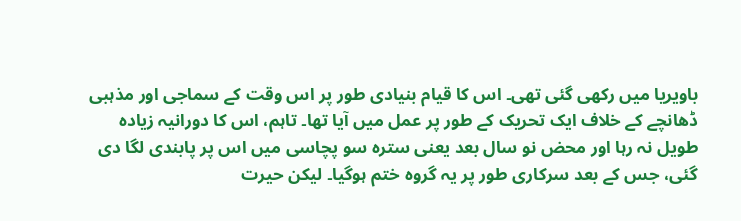باویریا میں رکھی گئی تھی۔ اس کا قیام بنیادی طور پر اس وقت کے سماجی اور مذہبی ڈھانچے کے خلاف ایک تحریک کے طور پر عمل میں آیا تھا۔ تاہم، اس کا دورانیہ زیادہ طویل نہ رہا اور محض نو سال بعد یعنی سترہ سو پچاسی میں اس پر پابندی لگا دی گئی، جس کے بعد سرکاری طور پر یہ گروہ ختم ہوگیا۔ لیکن حیرت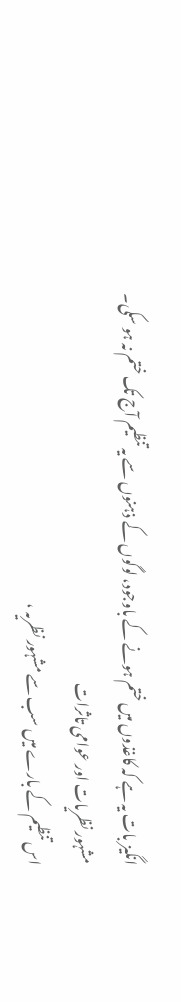انگیز بات یہ ہے کہ کاغذوں میں ختم ہونے کے باوجود، لوگوں کے ذہنوں سے یہ تنظیم آج تک ختم نہ ہو سکی۔
مشہور نظریات اور عوامی تاثرات
اس تنظیم کے بارے میں سب سے مشہور نظریہ ،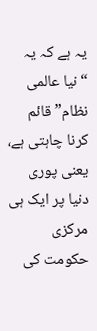یہ ہے کہ یہ “نیا عالمی نظام” قائم کرنا چاہتی ہے، یعنی پوری دنیا پر ایک ہی مرکزی حکومت کی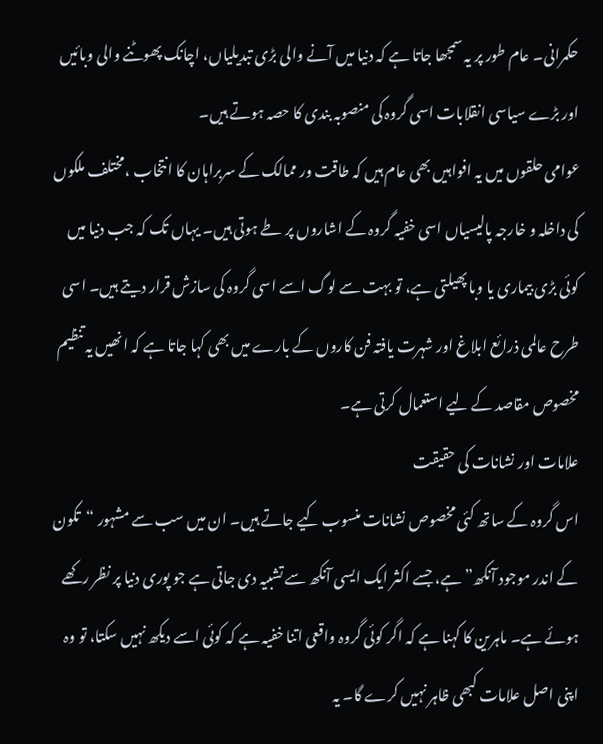حکمرانی۔ عام طور پر یہ سمجھا جاتا ہے کہ دنیا میں آنے والی بڑی تبدیلیاں، اچانک پھوٹنے والی وبائیں اور بڑے سیاسی انقلابات اسی گروہ کی منصوبہ بندی کا حصہ ہوتے ہیں۔
عوامی حلقوں میں یہ افواہیں بھی عام ہیں کہ طاقت ور ممالک کے سربراہان کا انتخاب ،مختلف ملکوں کی داخلہ و خارجہ پالیسیاں اسی خفیہ گروہ کے اشاروں پر طے ہوتی ہیں۔ یہاں تک کہ جب دنیا میں کوئی بڑی بیماری یا وبا پھیلتی ہے، تو بہت سے لوگ اسے اسی گروہ کی سازش قرار دیتے ہیں۔ اسی طرح عالمی ذرائع ابلاغ اور شہرت یافتہ فن کاروں کے بارے میں بھی کہا جاتا ہے کہ انھیں یہ تنظیم مخصوص مقاصد کے لیے استعمال کرتی ہے۔
علامات اور نشانات کی حقیقت
اس گروہ کے ساتھ کئی مخصوص نشانات منسوب کیے جاتے ہیں۔ ان میں سب سے مشہور “تکون کے اندر موجود آنکھ” ہے، جسے اکثر ایک ایسی آنکھ سے تشبیہ دی جاتی ہے جو پوری دنیا پر نظر رکھے ہوئے ہے۔ ماہرین کا کہنا ہے کہ اگر کوئی گروہ واقعی اتنا خفیہ ہے کہ کوئی اسے دیکھ نہیں سکتا، تو وہ اپنی اصل علامات کبھی ظاہر نہیں کرے گا۔ یہ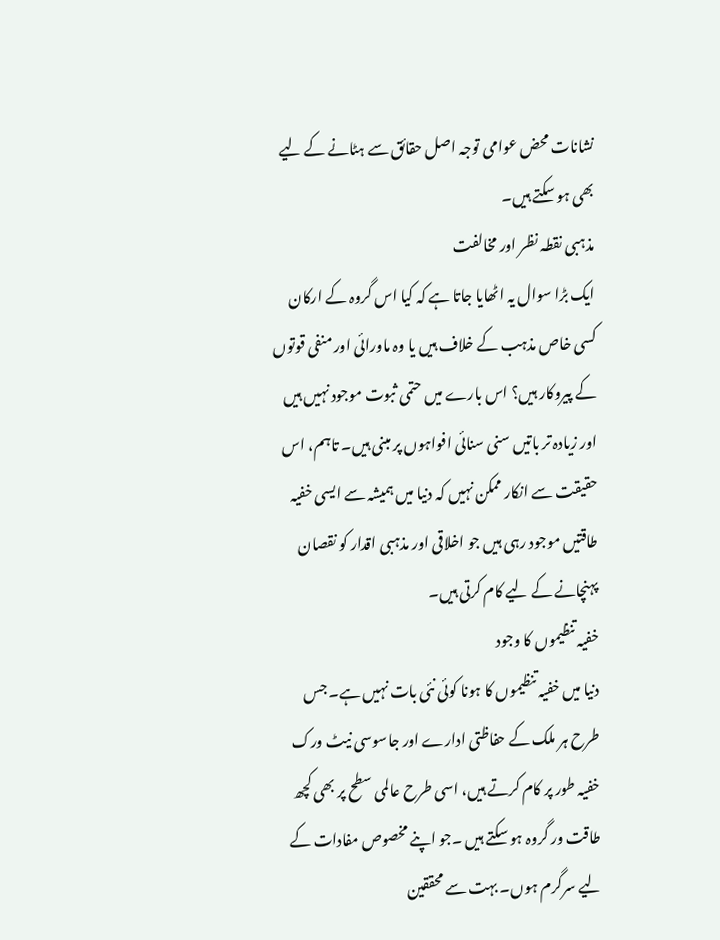نشانات محض عوامی توجہ اصل حقائق سے ہٹانے کے لیے بھی ہو سکتے ہیں۔
مذہبی نقطہ نظر اور مخالفت
ایک بڑا سوال یہ اٹھایا جاتا ہے کہ کیا اس گروہ کے ارکان کسی خاص مذہب کے خلاف ہیں یا وہ ماورائی اور منفی قوتوں کے پیروکار ہیں؟ اس بارے میں حتمی ثبوت موجود نہیں ہیں اور زیادہ تر باتیں سنی سنائی افواہوں پر مبنی ہیں۔ تاہم، اس حقیقت سے انکار ممکن نہیں کہ دنیا میں ہمیشہ سے ایسی خفیہ طاقتیں موجود رہی ہیں جو اخلاقی اور مذہبی اقدار کو نقصان پہنچانے کے لیے کام کرتی ہیں۔
خفیہ تنظیموں کا وجود
دنیا میں خفیہ تنظیموں کا ہونا کوئی نئی بات نہیں ہے۔ جس طرح ہر ملک کے حفاظتی ادارے اور جاسوسی نیٹ ورک خفیہ طور پر کام کرتے ہیں، اسی طرح عالمی سطح پر بھی کچھ طاقت ور گروہ ہو سکتے ہیں ۔جو اپنے مخصوص مفادات کے لیے سرگرم ہوں۔ بہت سے محققین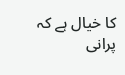کا خیال ہے کہ پرانی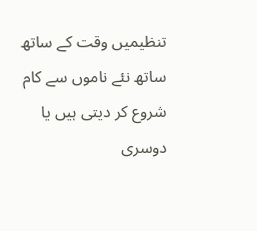تنظیمیں وقت کے ساتھ ساتھ نئے ناموں سے کام شروع کر دیتی ہیں یا دوسری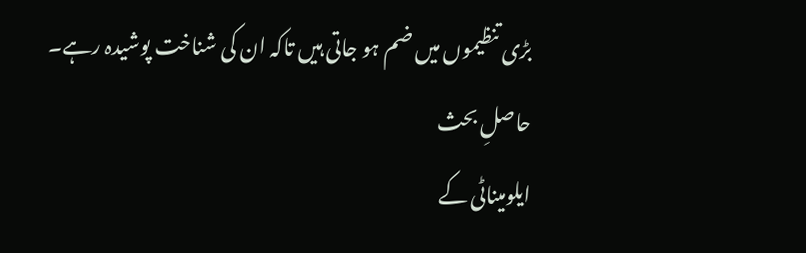بڑی تنظیموں میں ضم ہو جاتی ہیں تاکہ ان کی شناخت پوشیدہ رہے۔
حاصلِ بحث
ایلومیناٹی کے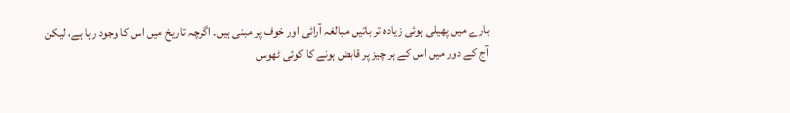بارے میں پھیلی ہوئی زیادہ تر باتیں مبالغہ آرائی اور خوف پر مبنی ہیں۔ اگرچہ تاریخ میں اس کا وجود رہا ہے، لیکن آج کے دور میں اس کے ہر چیز پر قابض ہونے کا کوئی ٹھوس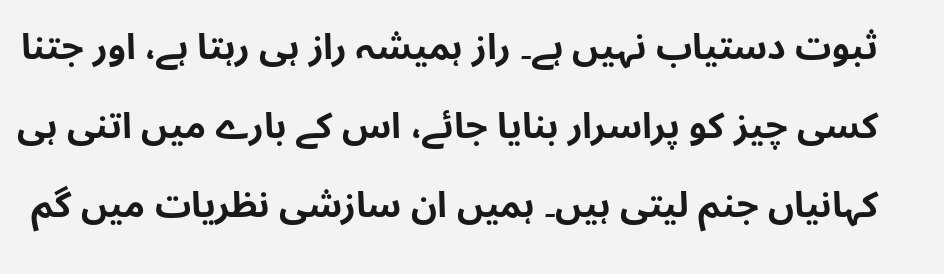ثبوت دستیاب نہیں ہے۔ راز ہمیشہ راز ہی رہتا ہے، اور جتنا کسی چیز کو پراسرار بنایا جائے، اس کے بارے میں اتنی ہی کہانیاں جنم لیتی ہیں۔ ہمیں ان سازشی نظریات میں گم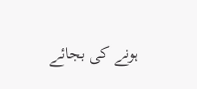ہونے کی بجائے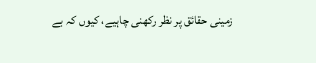زمینی حقائق پر نظر رکھنی چاہیے، کیوں کہ بے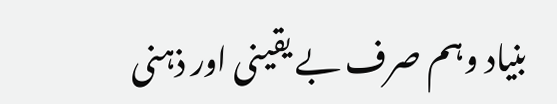بنیاد وہم صرف بے یقینی اور ذہنی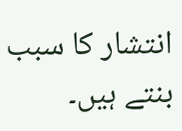انتشار کا سبب بنتے ہیں۔